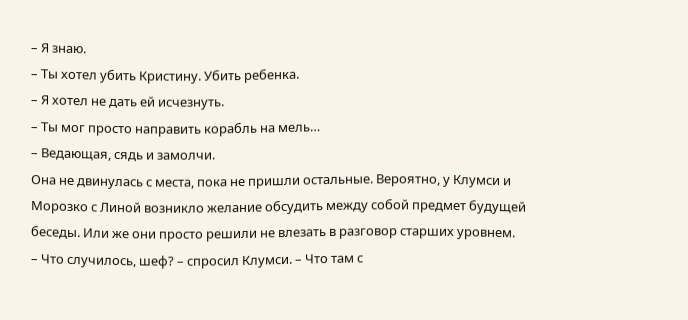– Я знаю.
– Ты хотел убить Кристину. Убить ребенка.
– Я хотел не дать ей исчезнуть.
– Ты мог просто направить корабль на мель…
– Ведающая, сядь и замолчи.
Она не двинулась с места, пока не пришли остальные. Вероятно, у Клумси и Морозко с Линой возникло желание обсудить между собой предмет будущей беседы. Или же они просто решили не влезать в разговор старших уровнем.
– Что случилось, шеф? – спросил Клумси. – Что там с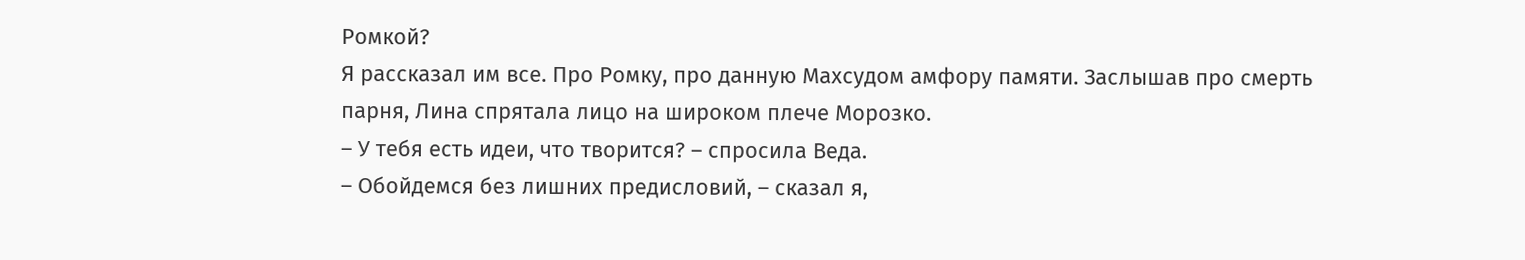Ромкой?
Я рассказал им все. Про Ромку, про данную Махсудом амфору памяти. Заслышав про смерть парня, Лина спрятала лицо на широком плече Морозко.
– У тебя есть идеи, что творится? – спросила Веда.
– Обойдемся без лишних предисловий, – сказал я,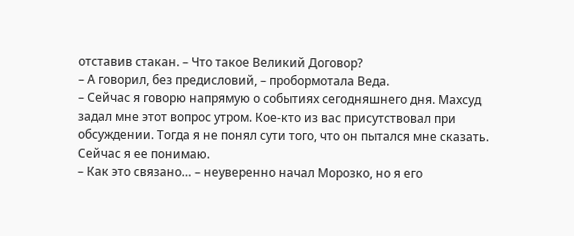отставив стакан. – Что такое Великий Договор?
– А говорил, без предисловий, – пробормотала Веда.
– Сейчас я говорю напрямую о событиях сегодняшнего дня. Махсуд задал мне этот вопрос утром. Кое-кто из вас присутствовал при обсуждении. Тогда я не понял сути того, что он пытался мне сказать. Сейчас я ее понимаю.
– Как это связано… – неуверенно начал Морозко, но я его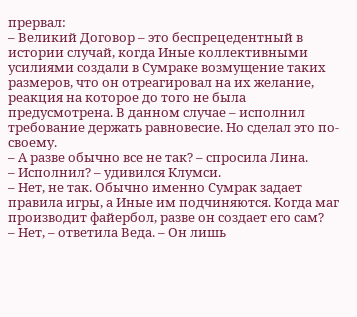прервал:
– Великий Договор – это беспрецедентный в истории случай, когда Иные коллективными усилиями создали в Сумраке возмущение таких размеров, что он отреагировал на их желание, реакция на которое до того не была предусмотрена. В данном случае – исполнил требование держать равновесие. Но сделал это по-своему.
– А разве обычно все не так? – спросила Лина.
– Исполнил? – удивился Клумси.
– Нет, не так. Обычно именно Сумрак задает правила игры, а Иные им подчиняются. Когда маг производит файербол, разве он создает его сам?
– Нет, – ответила Веда. – Он лишь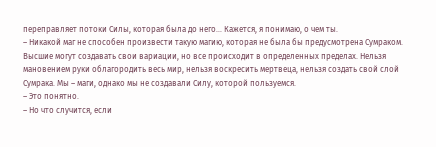переправляет потоки Силы, которая была до него… Кажется, я понимаю, о чем ты.
– Никакой маг не способен произвести такую магию, которая не была бы предусмотрена Сумраком. Высшие могут создавать свои вариации, но все происходит в определенных пределах. Нельзя мановением руки облагородить весь мир, нельзя воскресить мертвеца, нельзя создать свой слой Сумрака. Мы – маги, однако мы не создавали Силу, которой пользуемся.
– Это понятно.
– Но что случится, если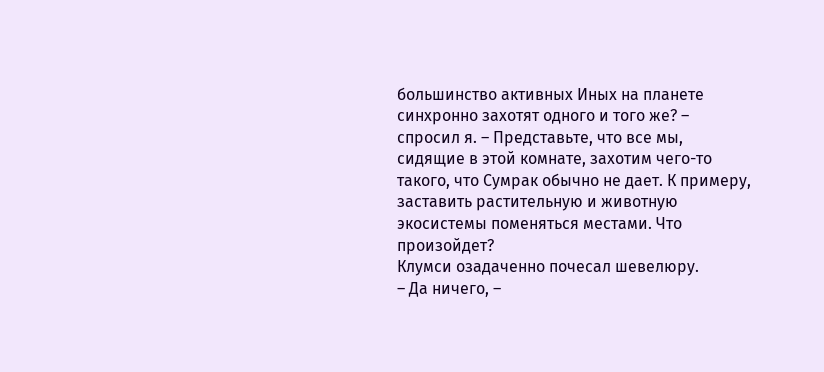большинство активных Иных на планете синхронно захотят одного и того же? – спросил я. – Представьте, что все мы, сидящие в этой комнате, захотим чего-то такого, что Сумрак обычно не дает. К примеру, заставить растительную и животную экосистемы поменяться местами. Что произойдет?
Клумси озадаченно почесал шевелюру.
– Да ничего, –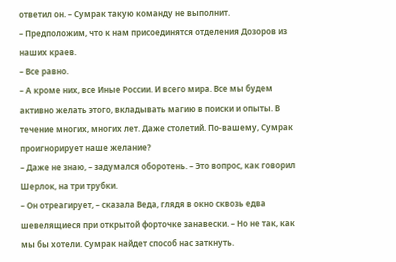ответил он. – Сумрак такую команду не выполнит.
– Предположим, что к нам присоединятся отделения Дозоров из наших краев.
– Все равно.
– А кроме них, все Иные России. И всего мира. Все мы будем активно желать этого, вкладывать магию в поиски и опыты. В течение многих, многих лет. Даже столетий. По-вашему, Сумрак проигнорирует наше желание?
– Даже не знаю, – задумался оборотень. – Это вопрос, как говорил Шерлок, на три трубки.
– Он отреагирует, – сказала Веда, глядя в окно сквозь едва шевелящиеся при открытой форточке занавески. – Но не так, как мы бы хотели. Сумрак найдет способ нас заткнуть.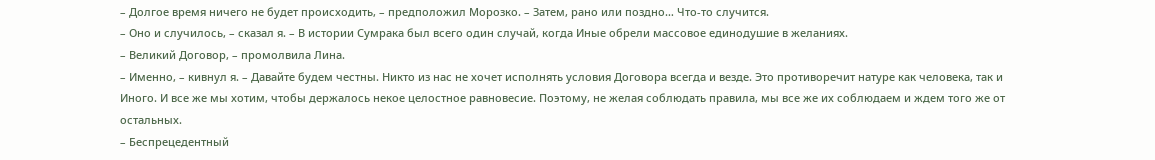– Долгое время ничего не будет происходить, – предположил Морозко. – Затем, рано или поздно… Что-то случится.
– Оно и случилось, – сказал я. – В истории Сумрака был всего один случай, когда Иные обрели массовое единодушие в желаниях.
– Великий Договор, – промолвила Лина.
– Именно, – кивнул я. – Давайте будем честны. Никто из нас не хочет исполнять условия Договора всегда и везде. Это противоречит натуре как человека, так и Иного. И все же мы хотим, чтобы держалось некое целостное равновесие. Поэтому, не желая соблюдать правила, мы все же их соблюдаем и ждем того же от остальных.
– Беспрецедентный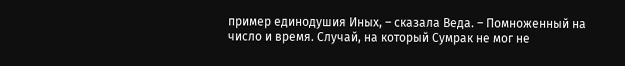пример единодушия Иных, – сказала Веда. – Помноженный на число и время. Случай, на который Сумрак не мог не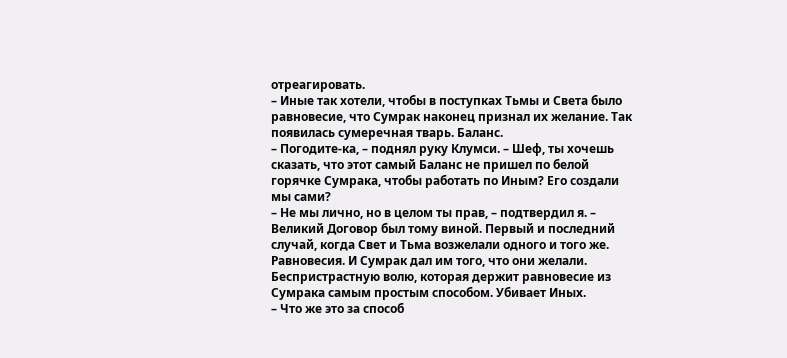отреагировать.
– Иные так хотели, чтобы в поступках Тьмы и Света было равновесие, что Сумрак наконец признал их желание. Так появилась сумеречная тварь. Баланс.
– Погодите-ка, – поднял руку Клумси. – Шеф, ты хочешь сказать, что этот самый Баланс не пришел по белой горячке Сумрака, чтобы работать по Иным? Его создали мы сами?
– Не мы лично, но в целом ты прав, – подтвердил я. – Великий Договор был тому виной. Первый и последний случай, когда Свет и Тьма возжелали одного и того же. Равновесия. И Сумрак дал им того, что они желали. Беспристрастную волю, которая держит равновесие из Сумрака самым простым способом. Убивает Иных.
– Что же это за способ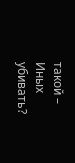такой – Иных убивать?